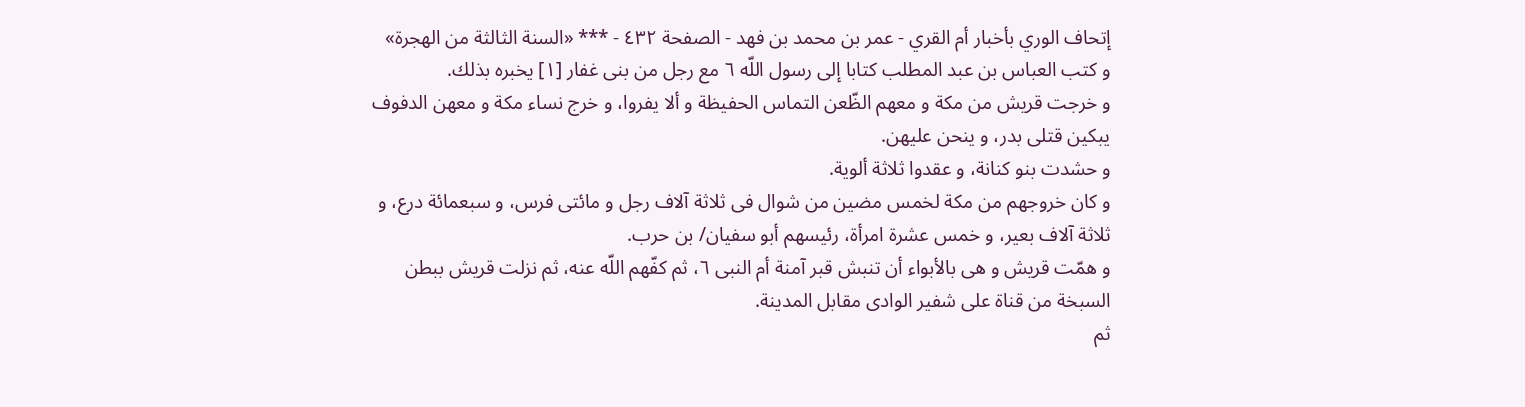إتحاف الوري بأخبار أم القري - عمر بن محمد بن فهد - الصفحة ٤٣٢ - *** «السنة الثالثة من الهجرة»
و كتب العباس بن عبد المطلب كتابا إلى رسول اللّه ٦ مع رجل من بنى غفار [١] يخبره بذلك.
و خرجت قريش من مكة و معهم الظّعن التماس الحفيظة و ألا يفروا، و خرج نساء مكة و معهن الدفوف يبكين قتلى بدر، و ينحن عليهن.
و حشدت بنو كنانة، و عقدوا ثلاثة ألوية.
و كان خروجهم من مكة لخمس مضين من شوال فى ثلاثة آلاف رجل و مائتى فرس، و سبعمائة درع، و ثلاثة آلاف بعير، و خمس عشرة امرأة، رئيسهم أبو سفيان/ بن حرب.
و همّت قريش و هى بالأبواء أن تنبش قبر آمنة أم النبى ٦، ثم كفّهم اللّه عنه، ثم نزلت قريش ببطن السبخة من قناة على شفير الوادى مقابل المدينة.
ثم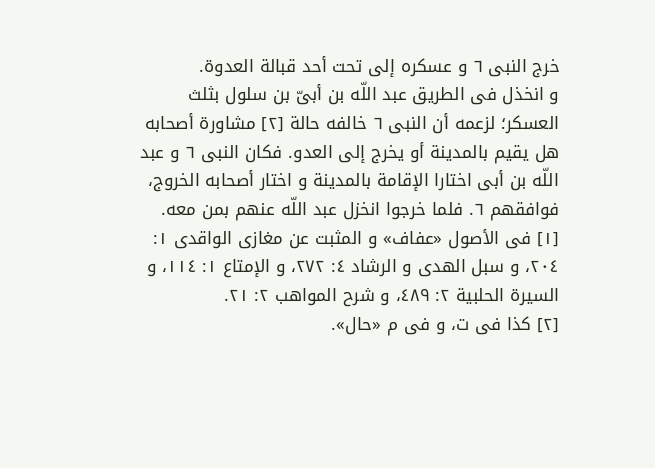خرج النبى ٦ و عسكره إلى تحت أحد قبالة العدوة.
و انخذل فى الطريق عبد اللّه بن أبىّ بن سلول بثلث العسكر؛ لزعمه أن النبى ٦ خالفه حالة [٢] مشاورة أصحابه هل يقيم بالمدينة أو يخرج إلى العدو. فكان النبى ٦ و عبد اللّه بن أبى اختارا الإقامة بالمدينة و اختار أصحابه الخروج، فوافقهم ٦. فلما خرجوا انخزل عبد اللّه عنهم بمن معه.
[١] فى الأصول «عفاف» و المثبت عن مغازى الواقدى ١: ٢٠٤، و سبل الهدى و الرشاد ٤: ٢٧٢، و الإمتاع ١: ١١٤، و السيرة الحلبية ٢: ٤٨٩، و شرح المواهب ٢: ٢١.
[٢] كذا فى ت، و فى م «حال».